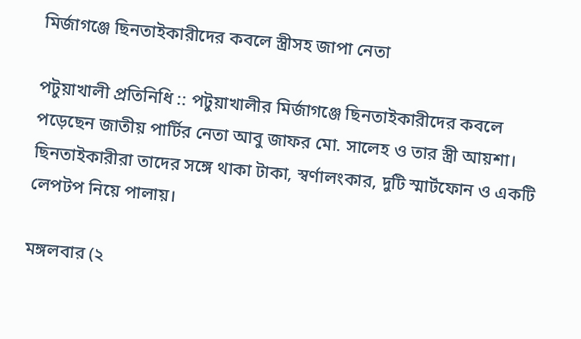মির্জাগঞ্জে ছিনতাইকারীদের কবলে স্ত্রীসহ জাপা নেতা

পটুয়াখালী প্রতিনিধি :: পটুয়াখালীর মির্জাগঞ্জে ছিনতাইকারীদের কবলে পড়েছেন জাতীয় পার্টির নেতা আবু জাফর মো. সালেহ ও তার স্ত্রী আয়শা। ছিনতাইকারীরা তাদের সঙ্গে থাকা টাকা, স্বর্ণালংকার, দুটি স্মার্টফোন ও একটি লেপটপ নিয়ে পালায়।

মঙ্গলবার (২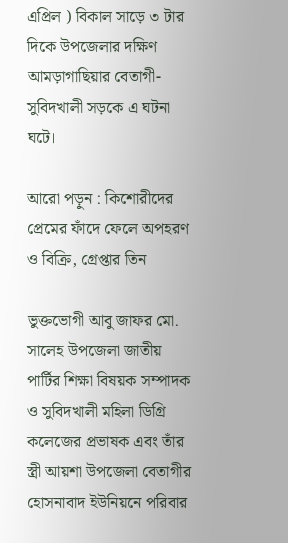এপ্রিল ) বিকাল সাড়ে ৩ টার দিকে উপজেলার দক্ষিণ আমড়াগাছিয়ার বেতাগী-সুবিদখালী সড়কে এ ঘটনা ঘটে।

আরো পড়ুন : কিশোরীদের প্রেমের ফাঁদে ফেলে অপহরণ ও বিক্রি, গ্রেপ্তার তিন

ভুক্তভোগী আবু জাফর মো. সালেহ উপজেলা জাতীয় পার্টির শিক্ষা বিষয়ক সম্পাদক ও সুবিদখালী মহিলা ডিগ্রি কলেজের প্রভাষক এবং তাঁর স্ত্রী আয়শা উপজেলা বেতাগীর হোসনাবাদ ইউনিয়নে পরিবার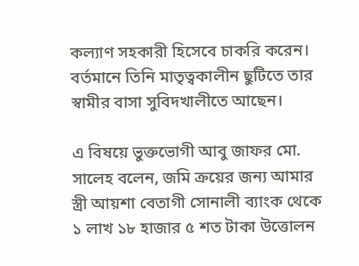কল্যাণ সহকারী হিসেবে চাকরি করেন। বর্তমানে তিনি মাতৃত্বকালীন ছুটিতে তার স্বামীর বাসা সুবিদখালীতে আছেন।

এ বিষয়ে ভুক্তভোগী আবু জাফর মো. সালেহ বলেন, জমি ক্রয়ের জন্য আমার স্ত্রী আয়শা বেতাগী সোনালী ব্যাংক থেকে ১ লাখ ১৮ হাজার ৫ শত টাকা উত্তোলন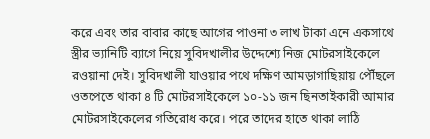করে এবং তার বাবার কাছে আগের পাওনা ৩ লাখ টাকা এনে একসাথে স্ত্রীর ভ্যানিটি ব্যাগে নিয়ে সুবিদখালীর উদ্দেশ্যে নিজ মোটরসাইকেলে রওয়ানা দেই। সুবিদখালী যাওয়ার পথে দক্ষিণ আমড়াগাছিয়ায় পৌঁছলে ওতপেতে থাকা ৪ টি মোটরসাইকেলে ১০-১১ জন ছিনতাইকারী আমার মোটরসাইকেলের গতিরোধ করে। পরে তাদের হাতে থাকা লাঠি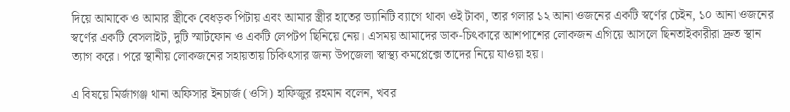দিয়ে আমাকে ও আমার স্ত্রীকে বেধড়ক পিটায় এবং আমার স্ত্রীর হাতের ভ্যানিটি ব্যাগে থাকা ওই টাকা, তার গলার ১২ আনা ওজনের একটি স্বর্ণের চেইন, ১০ আনা ওজনের স্বর্ণের একটি বেসলাইট, দুটি স্মার্টফোন ও একটি লেপটপ ছিনিয়ে নেয়। এসময় আমাদের ডাক-চিৎকারে আশপাশের লোকজন এগিয়ে আসলে ছিনতাইকারীরা দ্রুত স্থান ত্যাগ করে। পরে স্থানীয় লোকজনের সহায়তায় চিকিৎসার জন্য উপজেলা স্বাস্থ্য কমপ্লেক্সে তাদের নিয়ে যাওয়া হয়।

এ বিষয়ে মির্জাগঞ্জ থানা অফিসার ইনচার্জ (ওসি) হাফিজুর রহমান বলেন, খবর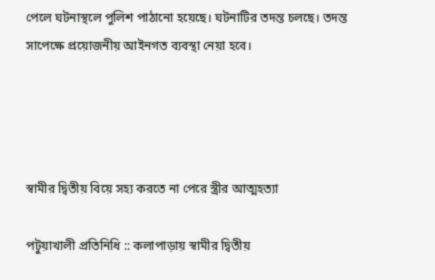পেলে ঘটনাস্থলে পুলিশ পাঠানো হয়েছে। ঘটনাটির তদন্ত চলছে। তদন্ত সাপেক্ষে প্রয়োজনীয় আইনগত ব্যবস্থা নেয়া হবে।




স্বামীর দ্বিতীয় বিয়ে সহ্য করতে না পেরে স্ত্রীর আত্মহত্যা

পটুয়াখালী প্রতিনিধি :: কলাপাড়ায় স্বামীর দ্বিতীয়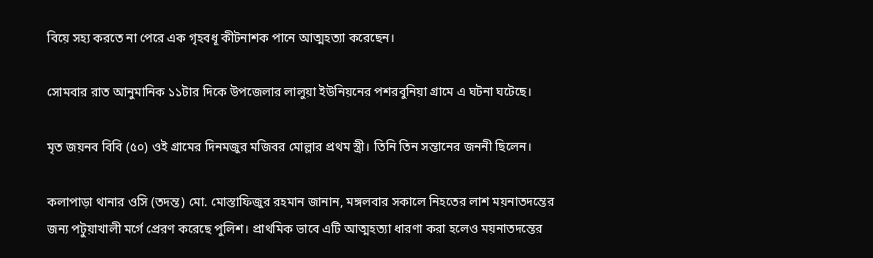বিয়ে সহ্য করতে না পেরে এক গৃহবধূ কীটনাশক পানে আত্মহত্যা করেছেন।

সোমবার রাত আনুমানিক ১১টার দিকে উপজেলার লালুয়া ইউনিয়নের পশরবুনিয়া গ্রামে এ ঘটনা ঘটেছে।

মৃত জয়নব বিবি (৫০) ওই গ্রামের দিনমজুর মজিবর মোল্লার প্রথম স্ত্রী। তিনি তিন সন্তানের জননী ছিলেন।

কলাপাড়া থানার ওসি (তদন্ত) মো. মোস্তাফিজুর রহমান জানান, মঙ্গলবার সকালে নিহতের লাশ ময়নাতদন্তের জন্য পটুয়াখালী মর্গে প্রেরণ করেছে পুলিশ। প্রাথমিক ভাবে এটি আত্মহত্যা ধারণা করা হলেও ময়নাতদন্তের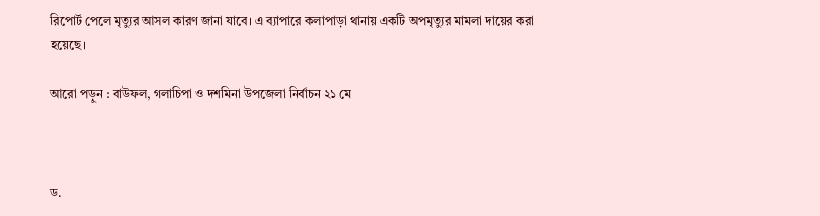রিপোর্ট পেলে মৃত্যুর আসল কারণ জানা যাবে। এ ব্যাপারে কলাপাড়া থানায় একটি অপমৃত্যুর মামলা দায়ের করা হয়েছে।

আরো পড়ুন : বাউফল, গলাচিপা ও দশমিনা উপজেলা নির্বাচন ২১ মে



ড.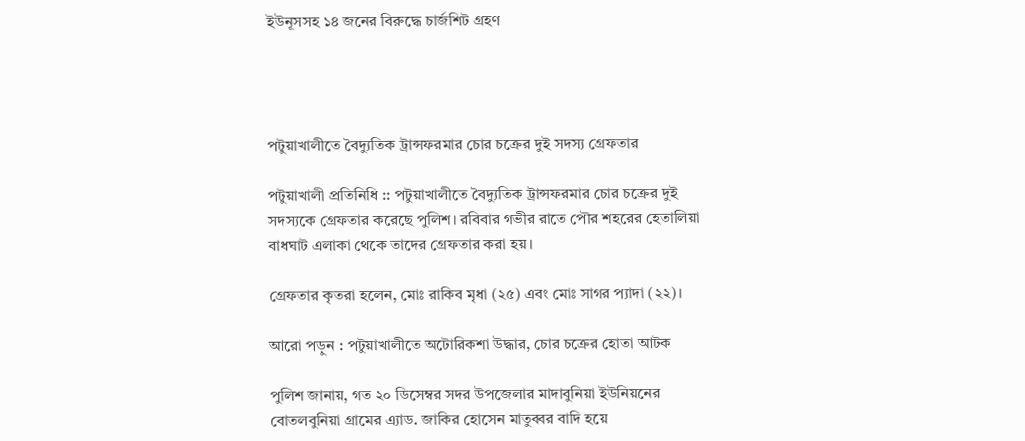ইউনূসসহ ১৪ জনের বিরুদ্ধে চার্জশিট গ্রহণ




পটুয়াখালীতে বৈদ্যুতিক ট্রান্সফরমার চোর চক্রের দুই সদস্য গ্রেফতার

পটুয়াখালী প্রতিনিধি :: পটুয়াখালীতে বৈদ্যুতিক ট্রান্সফরমার চোর চক্রের দুই সদস্যকে গ্রেফতার করেছে পুলিশ। রবিবার গভীর রাতে পৌর শহরের হেতালিয়া বাধঘাট এলাকা থেকে তাদের গ্রেফতার করা হয়।

গ্রেফতার কৃতরা হলেন, মোঃ রাকিব মৃধা (২৫) এবং মোঃ সাগর প্যাদা (২২)।

আরো পড়ুন : পটুয়াখালীতে অটোরিকশা উদ্ধার, চোর চক্রের হোতা আটক

পুলিশ জানায়, গত ২০ ডিসেম্বর সদর উপজেলার মাদাবুনিয়া ইউনিয়নের বোতলবুনিয়া গ্রামের এ্যাড. জাকির হোসেন মাতুব্বর বাদি হয়ে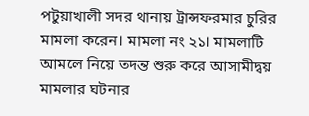পটুয়াখালী সদর থানায় ট্রান্সফরমার চুরির মামলা করেন। মামলা নং ২১। মামলাটি আমলে নিয়ে তদন্ত শুরু করে আসামীদ্বয় মামলার ঘটনার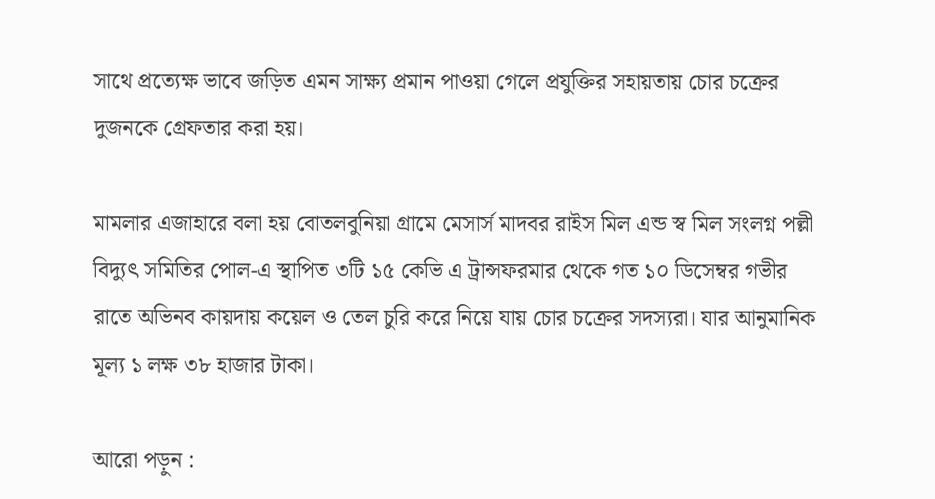সাথে প্রত্যেক্ষ ভাবে জড়িত এমন সাক্ষ্য প্রমান পাওয়া গেলে প্রযুক্তির সহায়তায় চোর চক্রের দুজনকে গ্রেফতার করা হয়।

মামলার এজাহারে বলা হয় বোতলবুনিয়া গ্রামে মেসার্স মাদবর রাইস মিল এন্ড স্ব মিল সংলগ্ন পল্লী বিদ্যুৎ সমিতির পোল-এ স্থাপিত ৩টি ১৫ কেভি এ ট্রান্সফরমার থেকে গত ১০ ডিসেম্বর গভীর রাতে অভিনব কায়দায় কয়েল ও তেল চুরি করে নিয়ে যায় চোর চক্রের সদস্যরা। যার আনুমানিক মূল্য ১ লক্ষ ৩৮ হাজার টাকা।

আরো পড়ুন :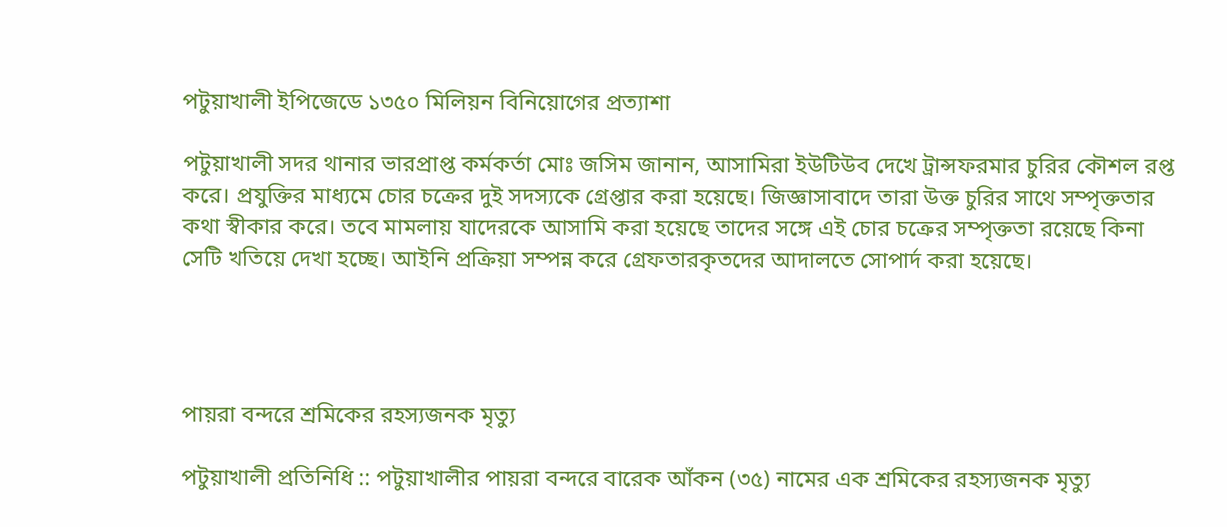পটুয়াখালী ইপিজেডে ১৩৫০ মিলিয়ন বিনিয়োগের প্রত্যাশা

পটুয়াখালী সদর থানার ভারপ্রাপ্ত কর্মকর্তা মোঃ জসিম জানান, আসামিরা ইউটিউব দেখে ট্রান্সফরমার চুরির কৌশল রপ্ত করে। প্রযুক্তির মাধ্যমে চোর চক্রের দুই সদস্যকে গ্রেপ্তার করা হয়েছে। জিজ্ঞাসাবাদে তারা উক্ত চুরির সাথে সম্পৃক্ততার কথা স্বীকার করে। তবে মামলায় যাদেরকে আসামি করা হয়েছে তাদের সঙ্গে এই চোর চক্রের সম্পৃক্ততা রয়েছে কিনা সেটি খতিয়ে দেখা হচ্ছে। আইনি প্রক্রিয়া সম্পন্ন করে গ্রেফতারকৃতদের আদালতে সোপার্দ করা হয়েছে।




পায়রা বন্দরে শ্রমিকের রহস্যজনক মৃত্যু

পটুয়াখালী প্রতিনিধি :: পটুয়াখালীর পায়রা বন্দরে বারেক আঁকন (৩৫) নামের এক শ্রমিকের রহস্যজনক মৃত্যু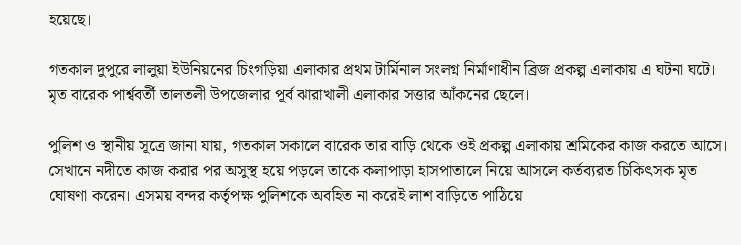হয়েছে।

গতকাল দুপুরে লালুয়া ইউনিয়নের চিংগড়িয়া এলাকার প্রথম টার্মিনাল সংলগ্ন নির্মাণাধীন ব্রিজ প্রকল্প এলাকায় এ ঘটনা ঘটে। মৃত বারেক পার্শ্ববর্তী তালতলী উপজেলার পূর্ব ঝারাখালী এলাকার সত্তার আঁকনের ছেলে।

পুলিশ ও স্থানীয় সূত্রে জানা যায়, গতকাল সকালে বারেক তার বাড়ি থেকে ওই প্রকল্প এলাকায় শ্রমিকের কাজ করতে আসে। সেখানে নদীতে কাজ করার পর অসুস্থ হয়ে পড়লে তাকে কলাপাড়া হাসপাতালে নিয়ে আসলে কর্তব্যরত চিকিৎসক মৃত ঘোষণা করেন। এসময় বন্দর কর্তৃপক্ষ পুলিশকে অবহিত না করেই লাশ বাড়িতে পাঠিয়ে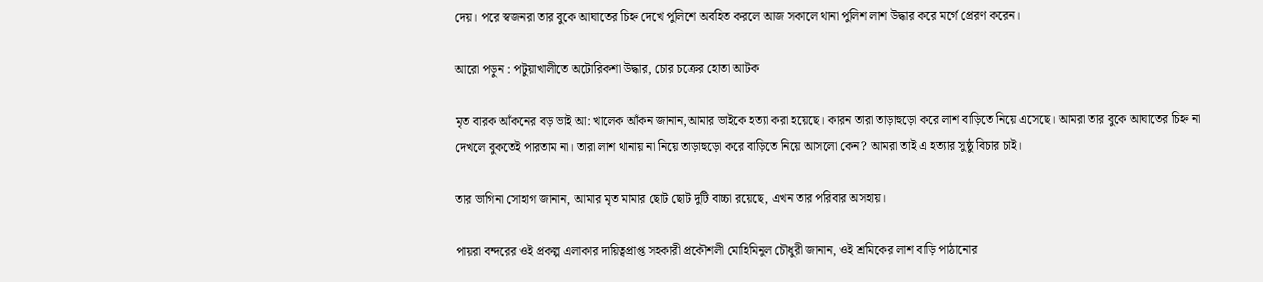দেয়। পরে স্বজনরা তার বুকে আঘাতের চিহ্ন দেখে পুলিশে অবহিত করলে আজ সকালে থানা পুলিশ লাশ উদ্ধার করে মর্গে প্রেরণ করেন।

আরো পড়ুন : পটুয়াখালীতে অটোরিকশা উদ্ধার, চোর চক্রের হোতা আটক

মৃত বারক আঁকনের বড় ভাই আ: খালেক আঁকন জানান,আমার ভাইকে হত্যা করা হয়েছে। কারন তারা তাড়াহুড়ো করে লাশ বাড়িতে নিয়ে এসেছে। আমরা তার বুকে আঘাতের চিহ্ন না দেখলে বুকতেই পারতাম না। তারা লাশ থানায় না নিয়ে তাড়াহুড়ো করে বাড়িতে নিয়ে আসলো কেন? আমরা তাই এ হত্যার সুষ্ঠু বিচার চাই।

তার ভাগিনা সোহাগ জানান, আমার মৃত মামার ছোট ছোট দুটি বাচ্চা রয়েছে, এখন তার পরিবার অসহায়।

পায়রা বন্দরের ওই প্রকল্প এলাকার দায়িত্বপ্রাপ্ত সহকারী প্রকৌশলী মোহিমিনুল চৌধুরী জানান, ওই শ্রমিকের লাশ বাড়ি পাঠানোর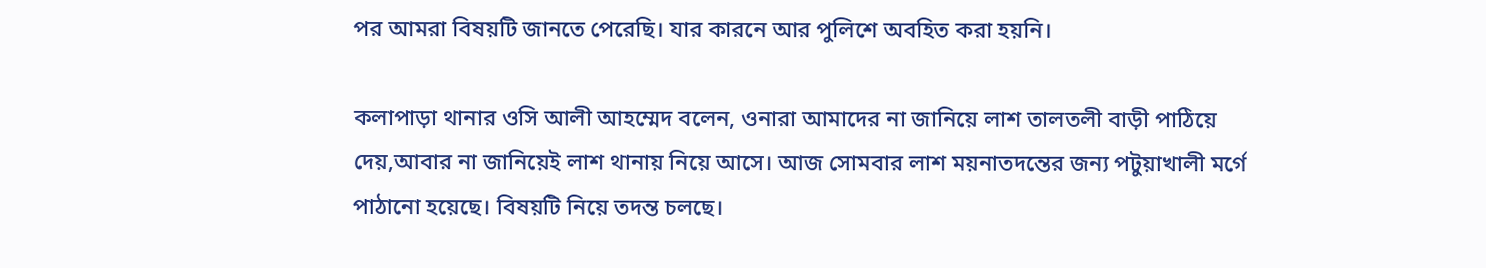পর আমরা বিষয়টি জানতে পেরেছি। যার কারনে আর পুলিশে অবহিত করা হয়নি।

কলাপাড়া থানার ওসি আলী আহম্মেদ বলেন, ওনারা আমাদের না জানিয়ে লাশ তালতলী বাড়ী পাঠিয়ে দেয়,আবার না জানিয়েই লাশ থানায় নিয়ে আসে। আজ সোমবার লাশ ময়নাতদন্তের জন্য পটুয়াখালী মর্গে পাঠানো হয়েছে। বিষয়টি নিয়ে তদন্ত চলছে।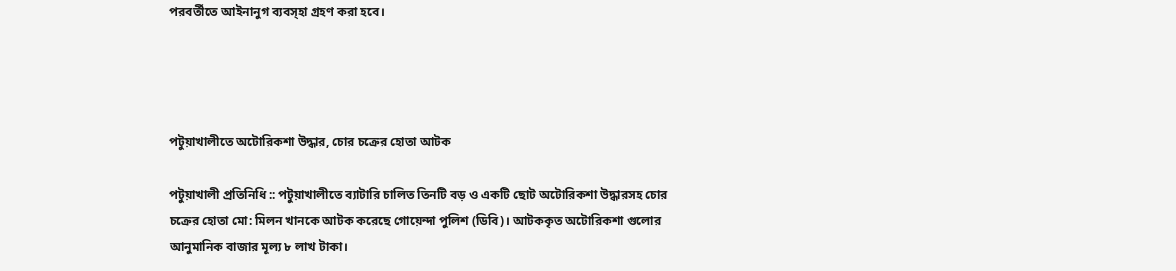পরবর্তীতে আইনানুগ ব্যবস্হা গ্রহণ করা হবে।




পটুয়াখালীতে অটোরিকশা উদ্ধার, চোর চক্রের হোতা আটক

পটুয়াখালী প্রতিনিধি :: পটুয়াখালীতে ব্যাটারি চালিত তিনটি বড় ও একটি ছোট অটোরিকশা উদ্ধারসহ চোর চক্রের হোতা মো: মিলন খানকে আটক করেছে গোয়েন্দা পুলিশ (ডিবি)। আটককৃত অটোরিকশা গুলোর আনুমানিক বাজার মূল্য ৮ লাখ টাকা।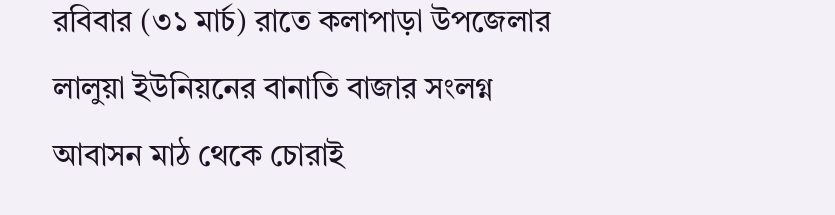রবিবার (৩১ মার্চ) রাতে কলাপাড়া উপজেলার লালুয়া ইউনিয়নের বানাতি বাজার সংলগ্ন আবাসন মাঠ থেকে চোরাই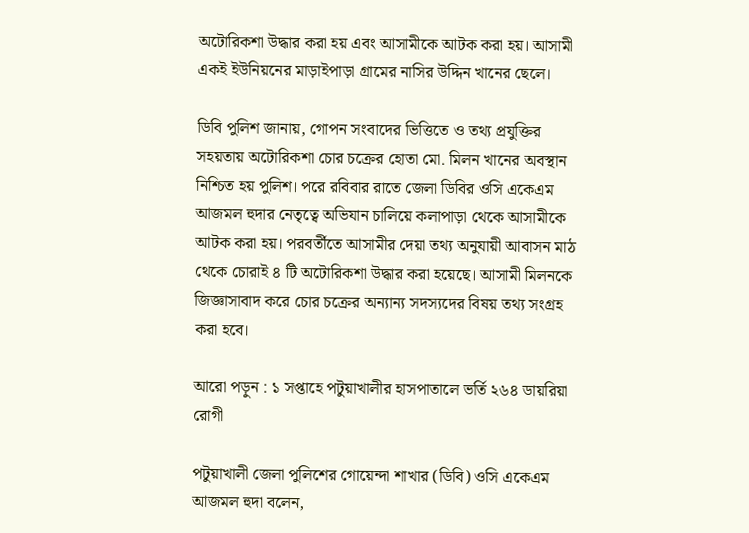অটোরিকশা উদ্ধার করা হয় এবং আসামীকে আটক করা হয়। আসামী একই ইউনিয়নের মাড়াইপাড়া গ্রামের নাসির উদ্দিন খানের ছেলে।

ডিবি পুলিশ জানায়, গোপন সংবাদের ভিত্তিতে ও তথ্য প্রযুক্তির সহয়তায় অটোরিকশা চোর চক্রের হোতা মো. মিলন খানের অবস্থান নিশ্চিত হয় পুলিশ। পরে রবিবার রাতে জেলা ডিবির ওসি একেএম আজমল হুদার নেতৃত্বে অভিযান চালিয়ে কলাপাড়া থেকে আসামীকে আটক করা হয়। পরবর্তীতে আসামীর দেয়া তথ্য অনুযায়ী আবাসন মাঠ থেকে চোরাই ৪ টি অটোরিকশা উদ্ধার করা হয়েছে। আসামী মিলনকে জিজ্ঞাসাবাদ করে চোর চক্রের অন্যান্য সদস্যদের বিষয় তথ্য সংগ্রহ করা হবে।

আরো পড়ুন : ১ সপ্তাহে পটুয়াখালীর হাসপাতালে ভর্তি ২৬৪ ডায়রিয়া রোগী

পটুয়াখালী জেলা পুলিশের গোয়েন্দা শাখার (ডিবি) ওসি একেএম আজমল হুদা বলেন,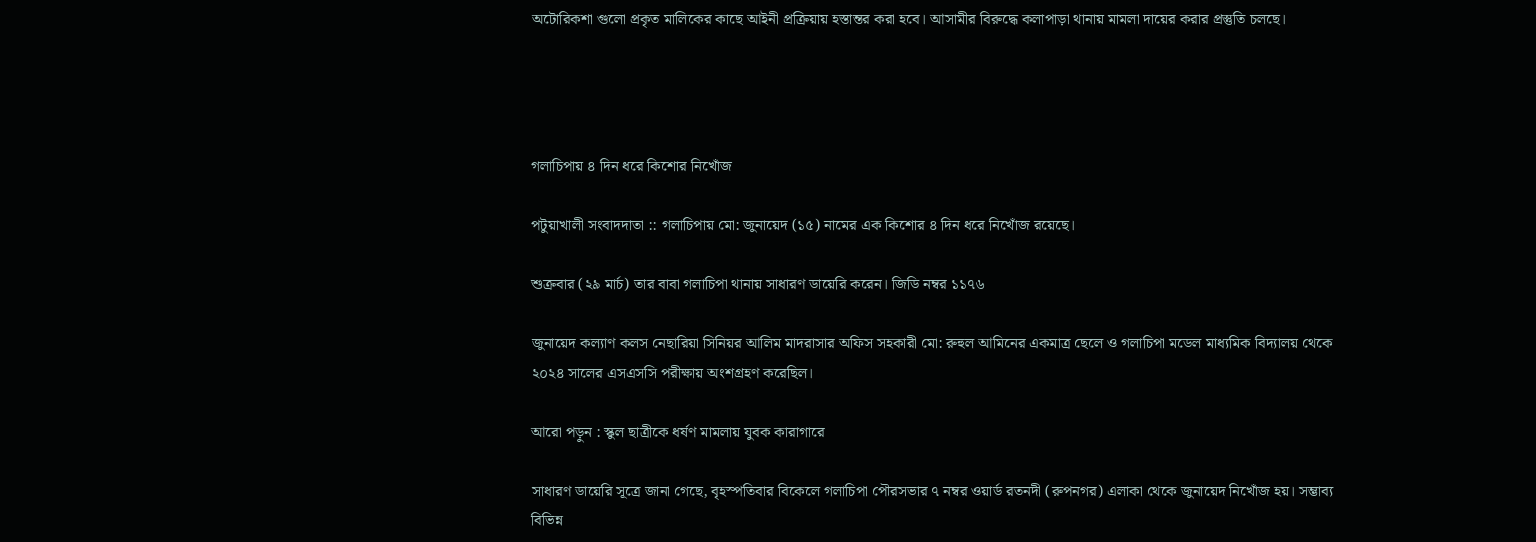অটোরিকশা গুলো প্রকৃত মালিকের কাছে আইনী প্রক্রিয়ায় হস্তান্তর করা হবে। আসামীর বিরুদ্ধে কলাপাড়া থানায় মামলা দায়ের করার প্রস্তুতি চলছে।




গলাচিপায় ৪ দিন ধরে কিশোর নিখোঁজ

পটুয়াখালী সংবাদদাতা :: গলাচিপায় মো: জুনায়েদ (১৫) নামের এক কিশোর ৪ দিন ধরে নিখোঁজ রয়েছে।

শুক্রবার (২৯ মার্চ) তার বাবা গলাচিপা থানায় সাধারণ ডায়েরি করেন। জিডি নম্বর ১১৭৬

জুনায়েদ কল্যাণ কলস নেছারিয়া সিনিয়র আলিম মাদরাসার অফিস সহকারী মো: রুহুল আমিনের একমাত্র ছেলে ও গলাচিপা মডেল মাধ্যমিক বিদ্যালয় থেকে ২০২৪ সালের এসএসসি পরীক্ষায় অংশগ্রহণ করেছিল।

আরো পড়ুন : স্কুল ছাত্রীকে ধর্ষণ মামলায় যুবক কারাগারে

সাধারণ ডায়েরি সূত্রে জানা গেছে, বৃহস্পতিবার বিকেলে গলাচিপা পৌরসভার ৭ নম্বর ওয়ার্ড রতনদী (রুপনগর) এলাকা থেকে জুনায়েদ নিখোঁজ হয়। সম্ভাব্য বিভিন্ন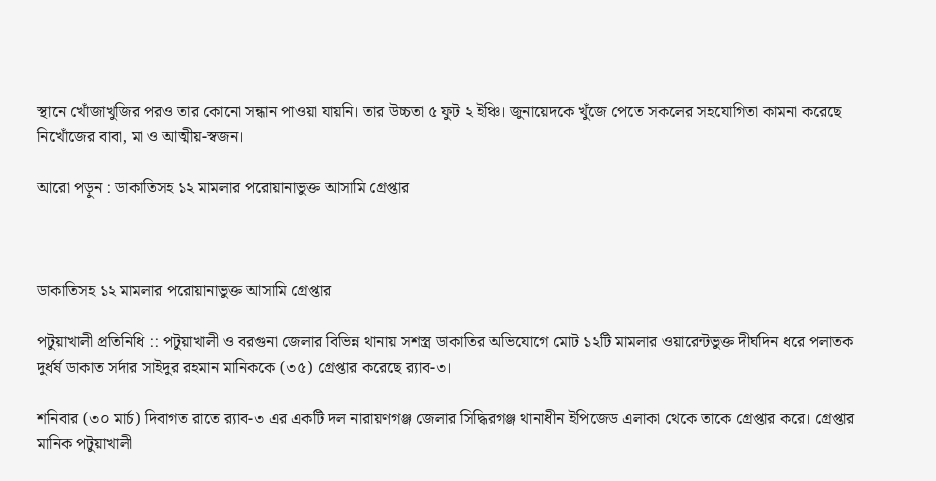স্থানে খোঁজাখুজির পরও তার কোনো সন্ধান পাওয়া যায়নি। তার উচ্চতা ৫ ফুট ২ ইঞ্চি। জুনায়েদকে খুঁজে পেতে সকলের সহযোগিতা কামনা করেছে নিখোঁজের বাবা, মা ও আত্মীয়-স্বজন।

আরো পড়ুন : ডাকাতিসহ ১২ মামলার পরোয়ানাভুক্ত আসামি গ্রেপ্তার



ডাকাতিসহ ১২ মামলার পরোয়ানাভুক্ত আসামি গ্রেপ্তার

পটুয়াখালী প্রতিনিধি :: পটুয়াখালী ও বরগুনা জেলার বিভিন্ন থানায় সশস্ত্র ডাকাতির অভিযোগে মোট ১২টি মামলার ওয়ারেন্টভুক্ত দীর্ঘদিন ধরে পলাতক দুর্ধর্ষ ডাকাত সর্দার সাইদুর রহমান মানিককে (৩৫) গ্রেপ্তার করেছে র‍্যাব-৩।

শনিবার (৩০ মার্চ) দিবাগত রাতে র‍্যাব-৩ এর একটি দল নারায়ণগঞ্জ জেলার সিদ্ধিরগঞ্জ থানাধীন ইপিজেড এলাকা থেকে তাকে গ্রেপ্তার করে। গ্রেপ্তার মানিক পটুয়াখালী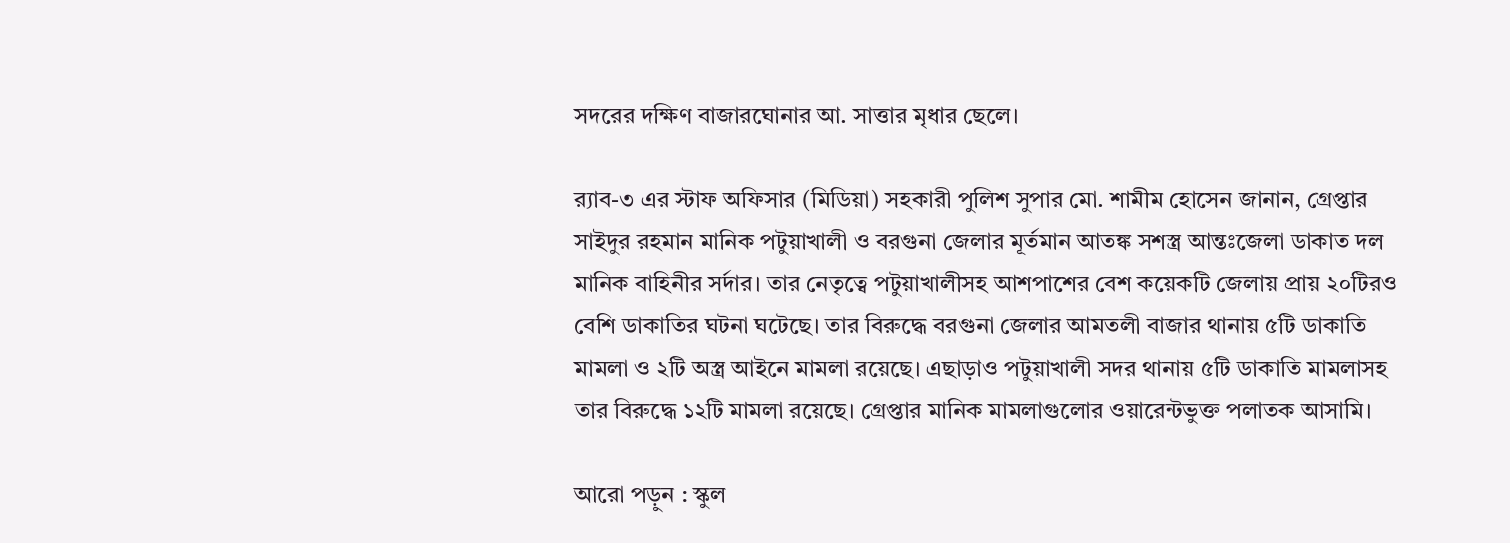সদরের দক্ষিণ বাজারঘোনার আ. সাত্তার মৃধার ছেলে।

র‍্যাব-৩ এর স্টাফ অফিসার (মিডিয়া) সহকারী পুলিশ সুপার মো. শামীম হোসেন জানান, গ্রেপ্তার সাইদুর রহমান মানিক পটুয়াখালী ও বরগুনা জেলার মূর্তমান আতঙ্ক সশস্ত্র আন্তঃজেলা ডাকাত দল মানিক বাহিনীর সর্দার। তার নেতৃত্বে পটুয়াখালীসহ আশপাশের বেশ কয়েকটি জেলায় প্রায় ২০টিরও বেশি ডাকাতির ঘটনা ঘটেছে। তার বিরুদ্ধে বরগুনা জেলার আমতলী বাজার থানায় ৫টি ডাকাতি মামলা ও ২টি অস্ত্র আইনে মামলা রয়েছে। এছাড়াও পটুয়াখালী সদর থানায় ৫টি ডাকাতি মামলাসহ তার বিরুদ্ধে ১২টি মামলা রয়েছে। গ্রেপ্তার মানিক মামলাগুলোর ওয়ারেন্টভুক্ত পলাতক আসামি।

আরো পড়ুন : স্কুল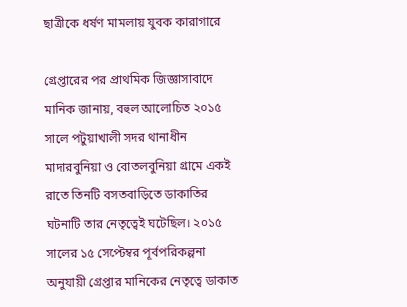ছাত্রীকে ধর্ষণ মামলায় যুবক কারাগারে

গ্রেপ্তারের পর প্রাথমিক জিজ্ঞাসাবাদে মানিক জানায়, বহুল আলোচিত ২০১৫ সালে পটুয়াখালী সদর থানাধীন মাদারবুনিয়া ও বোতলবুনিয়া গ্রামে একই রাতে তিনটি বসতবাড়িতে ডাকাতির ঘটনাটি তার নেতৃত্বেই ঘটেছিল। ২০১৫ সালের ১৫ সেপ্টেম্বর পূর্বপরিকল্পনা অনুযায়ী গ্রেপ্তার মানিকের নেতৃত্বে ডাকাত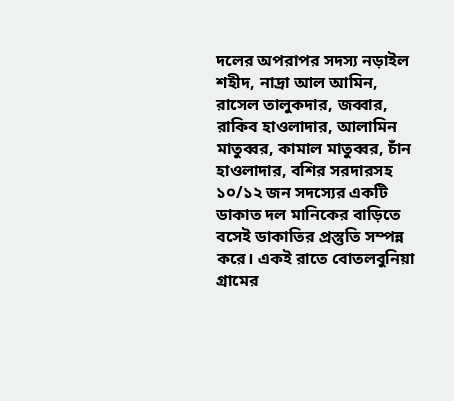দলের অপরাপর সদস্য নড়াইল শহীদ, নাদ্রা আল আমিন, রাসেল তালুকদার, জব্বার, রাকিব হাওলাদার, আলামিন মাতুব্বর, কামাল মাতুব্বর, চাঁন হাওলাদার, বশির সরদারসহ ১০/১২ জন সদস্যের একটি ডাকাত দল মানিকের বাড়িতে বসেই ডাকাতির প্রস্তুতি সম্পন্ন করে। একই রাতে বোতলবুনিয়া গ্রামের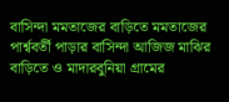বাসিন্দা মমতাজের বাড়িতে মমতাজের পার্শ্ববর্তী পাড়ার বাসিন্দা আজিজ মাঝির বাড়িতে ও মাদারবুনিয়া গ্রামের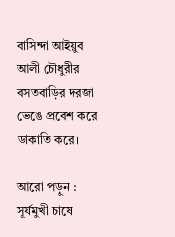বাসিন্দা আইয়ুব আলী চৌধুরীর বসতবাড়ির দরজা ভেঙে প্রবেশ করে ডাকাতি করে।

আরো পড়ুন : সূর্যমুখী চাষে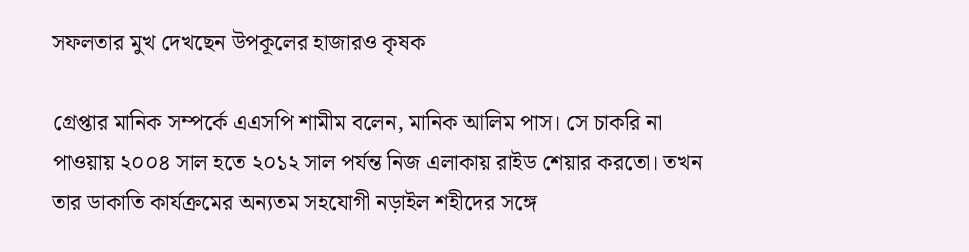সফলতার মুখ দেখছেন উপকূলের হাজারও কৃষক

গ্রেপ্তার মানিক সম্পর্কে এএসপি শামীম বলেন, মানিক আলিম পাস। সে চাকরি না পাওয়ায় ২০০৪ সাল হতে ২০১২ সাল পর্যন্ত নিজ এলাকায় রাইড শেয়ার করতো। তখন তার ডাকাতি কার্যক্রমের অন্যতম সহযোগী নড়াইল শহীদের সঙ্গে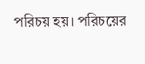পরিচয় হয়। পরিচয়ের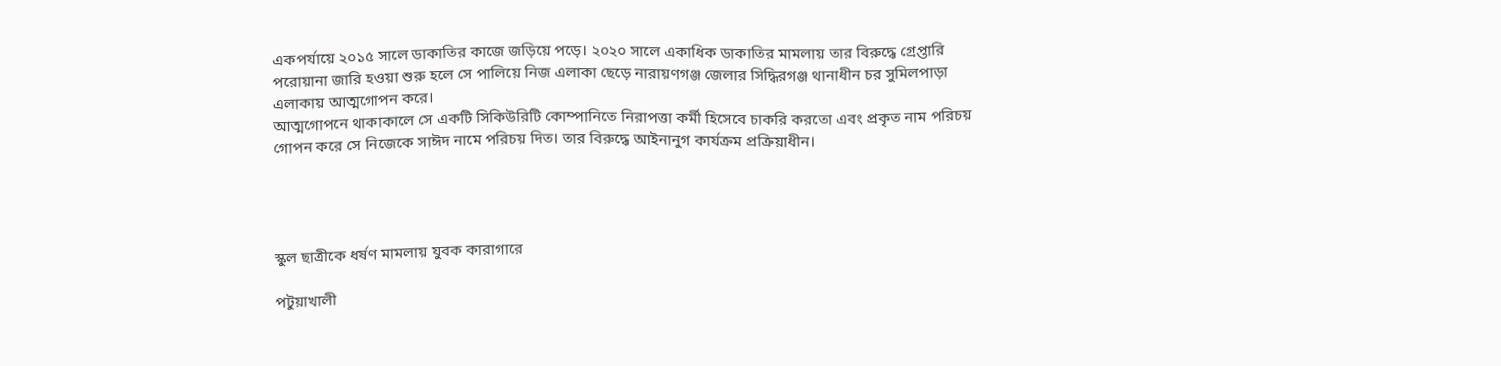একপর্যায়ে ২০১৫ সালে ডাকাতির কাজে জড়িয়ে পড়ে। ২০২০ সালে একাধিক ডাকাতির মামলায় তার বিরুদ্ধে গ্রেপ্তারি পরোয়ানা জারি হওয়া শুরু হলে সে পালিয়ে নিজ এলাকা ছেড়ে নারায়ণগঞ্জ জেলার সিদ্ধিরগঞ্জ থানাধীন চর সুমিলপাড়া এলাকায় আত্মগোপন করে।
আত্মগোপনে থাকাকালে সে একটি সিকিউরিটি কোম্পানিতে নিরাপত্তা কর্মী হিসেবে চাকরি করতো এবং প্রকৃত নাম পরিচয় গোপন করে সে নিজেকে সাঈদ নামে পরিচয় দিত। তার বিরুদ্ধে আইনানুগ কার্যক্রম প্রক্রিয়াধীন।




স্কুল ছাত্রীকে ধর্ষণ মামলায় যুবক কারাগারে

পটুয়াখালী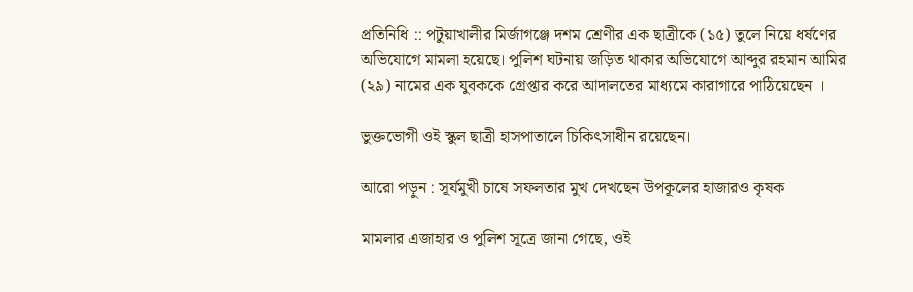প্রতিনিধি :: পটুয়াখালীর মির্জাগঞ্জে দশম শ্রেণীর এক ছাত্রীকে (১৫) তুলে নিয়ে ধর্ষণের অভিযোগে মামলা হয়েছে। পুলিশ ঘটনায় জড়িত থাকার অভিযোগে আব্দুর রহমান আমির (২৯) নামের এক যুবককে গ্রেপ্তার করে আদালতের মাধ্যমে কারাগারে পাঠিয়েছেন ।

ভুক্তভোগী ওই স্কুল ছাত্রী হাসপাতালে চিকিৎসাধীন রয়েছেন।

আরো পড়ুন : সূর্যমুখী চাষে সফলতার মুখ দেখছেন উপকূলের হাজারও কৃষক

মামলার এজাহার ও পুলিশ সূত্রে জানা গেছে, ওই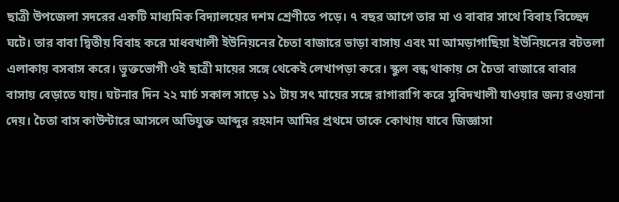ছাত্রী উপজেলা সদরের একটি মাধ্যমিক বিদ্যালয়ের দশম শ্রেণীতে পড়ে। ৭ বছর আগে তার মা ও বাবার সাথে বিবাহ বিচ্ছেদ ঘটে। তার বাবা দ্বিতীয় বিবাহ করে মাধবখালী ইউনিয়নের চৈতা বাজারে ভাড়া বাসায় এবং মা আমড়াগাছিয়া ইউনিয়নের বটতলা এলাকায় বসবাস করে। ভুক্তভোগী ওই ছাত্রী মায়ের সঙ্গে থেকেই লেখাপড়া করে। স্কুল বন্ধ থাকায় সে চৈতা বাজারে বাবার বাসায় বেড়াতে যায়। ঘটনার দিন ২২ মার্চ সকাল সাড়ে ১১ টায় সৎ মায়ের সঙ্গে রাগারাগি করে সুবিদখালী যাওয়ার জন্য রওয়ানা দেয়। চৈতা বাস কাউন্টারে আসলে অভিযুক্ত আব্দুর রহমান আমির প্রথমে তাকে কোথায় যাবে জিজ্ঞাসা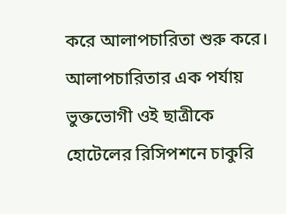করে আলাপচারিতা শুরু করে। আলাপচারিতার এক পর্যায় ভুক্তভোগী ওই ছাত্রীকে হোটেলের রিসিপশনে চাকুরি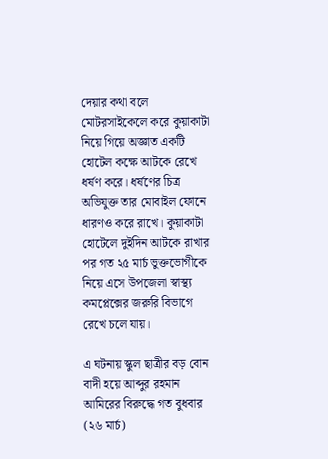দেয়ার কথা বলে মোটরসাইকেলে করে কুয়াকাটা নিয়ে গিয়ে অজ্ঞাত একটি হোটেল কক্ষে আটকে রেখে ধর্ষণ করে। ধর্ষণের চিত্র অভিযুক্ত তার মোবাইল ফোনে ধারণও করে রাখে। কুয়াকাটা হোটেলে দুইদিন আটকে রাখার পর গত ২৫ মার্চ ভুক্তভোগীকে নিয়ে এসে উপজেলা স্বাস্থ্য কমপ্লেক্সের জরুরি বিভাগে রেখে চলে যায়।

এ ঘটনায় স্কুল ছাত্রীর বড় বোন বাদী হয়ে আব্দুর রহমান আমিরের বিরুদ্ধে গত বুধবার (২৬ মার্চ)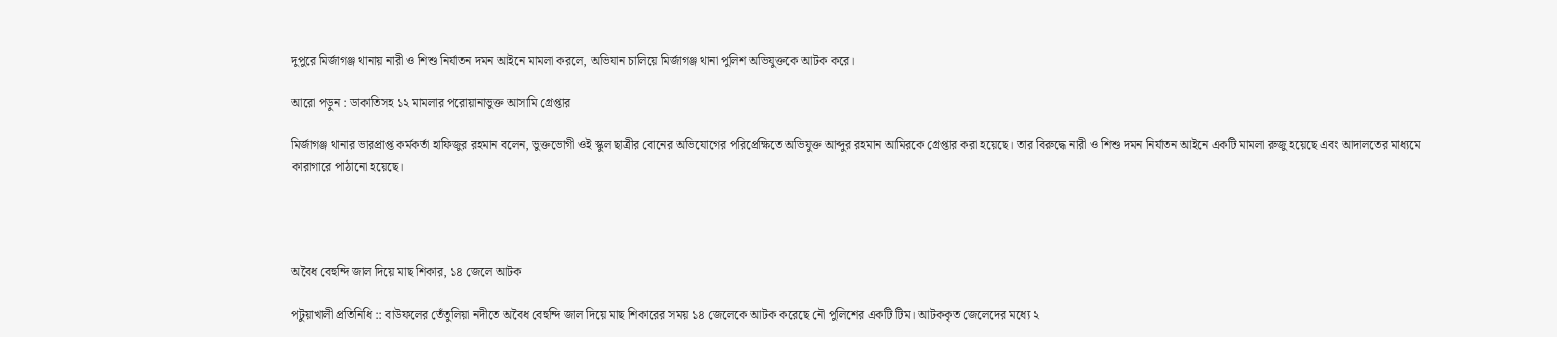দুপুরে মির্জাগঞ্জ থানায় নারী ও শিশু নির্যাতন দমন আইনে মামলা করলে, অভিযান চালিয়ে মির্জাগঞ্জ থানা পুলিশ অভিযুক্তকে আটক করে।

আরো পড়ুন : ডাকাতিসহ ১২ মামলার পরোয়ানাভুক্ত আসামি গ্রেপ্তার

মির্জাগঞ্জ থানার ভারপ্রাপ্ত কর্মকর্তা হাফিজুর রহমান বলেন, ভুক্তভোগী ওই স্কুল ছাত্রীর বোনের অভিযোগের পরিপ্রেক্ষিতে অভিযুক্ত আব্দুর রহমান আমিরকে গ্রেপ্তার করা হয়েছে। তার বিরুদ্ধে নারী ও শিশু দমন নির্যাতন আইনে একটি মামলা রুজু হয়েছে এবং আদালতের মাধ্যমে কারাগারে পাঠানো হয়েছে।




অবৈধ বেহুন্দি জাল দিয়ে মাছ শিকার, ১৪ জেলে আটক

পটুয়াখালী প্রতিনিধি :: বাউফলের তেঁতুলিয়া নদীতে অবৈধ বেহুন্দি জাল দিয়ে মাছ শিকারের সময় ১৪ জেলেকে আটক করেছে নৌ পুলিশের একটি টিম। আটককৃত জেলেদের মধ্যে ২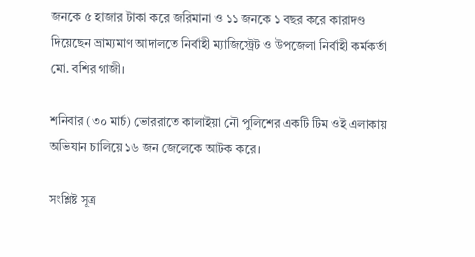জনকে ৫ হাজার টাকা করে জরিমানা ও ১১ জনকে ১ বছর করে কারাদণ্ড দিয়েছেন ভ্রাম্যমাণ আদালতে নির্বাহী ম্যাজিস্ট্রেট ও উপজেলা নির্বাহী কর্মকর্তা মো. বশির গাজী।

শনিবার (৩০ মার্চ) ভোররাতে কালাইয়া নৌ পুলিশের একটি টিম ওই এলাকায় অভিযান চালিয়ে ১৬ জন জেলেকে আটক করে।

সংশ্লিষ্ট সূত্র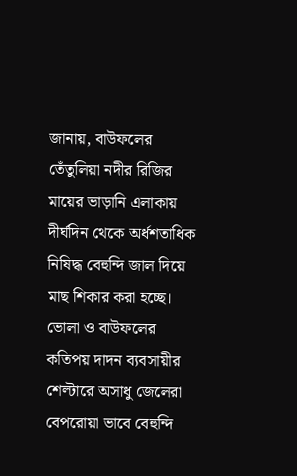জানায়, বাউফলের তেঁতুলিয়া নদীর রিজির মায়ের ভাড়ানি এলাকায় দীর্ঘদিন থেকে অর্ধশতাধিক নিষিদ্ধ বেহুন্দি জাল দিয়ে মাছ শিকার করা হচ্ছে। ভোলা ও বাউফলের কতিপয় দাদন ব্যবসায়ীর শেল্টারে অসাধু জেলেরা বেপরোয়া ভাবে বেহুন্দি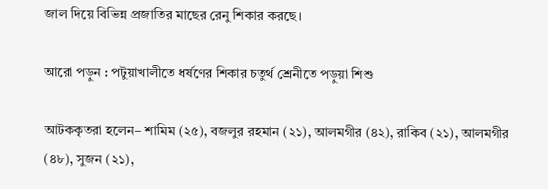জাল দিয়ে বিভিন্ন প্রজাতির মাছের রেনু শিকার করছে।

আরো পড়ুন : পটুয়াখালীতে ধর্ষণের শিকার চতুর্থ শ্রেনী‌তে পড়ুয়া শিশু

আটককৃতরা হলেন– শামিম (২৫), বজলুর রহমান (২১), আলমগীর (৪২), রাকিব (২১), আলমগীর (৪৮), সুজন (২১),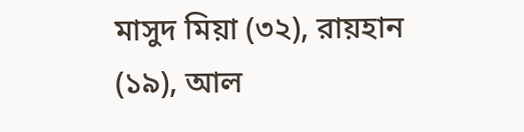মাসুদ মিয়া (৩২), রায়হান (১৯), আল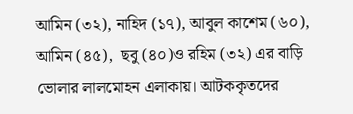আমিন (৩২), নাহিদ (১৭), আবুল কাশেম (৬০), আমিন (৪৫),  ছবু (৪০)ও রহিম (৩২) এর বাড়ি ভোলার লালমোহন এলাকায়। আটককৃতদের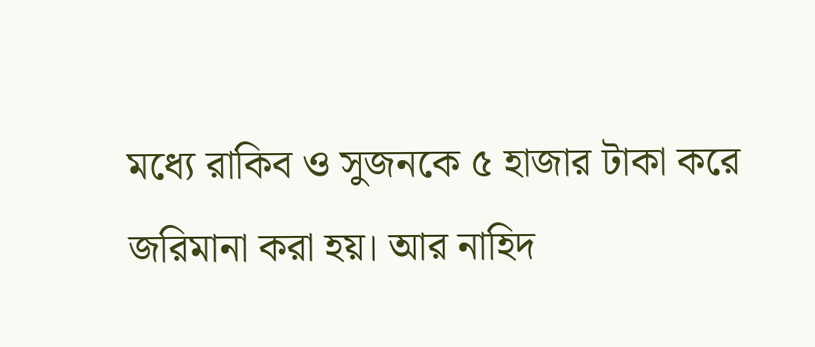মধ্যে রাকিব ও সুজনকে ৫ হাজার টাকা করে জরিমানা করা হয়। আর নাহিদ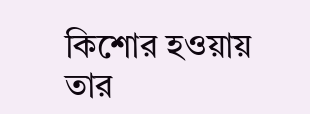কিশোর হওয়ায় তার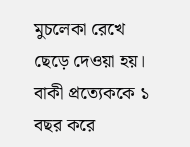মুচলেকা রেখে ছেড়ে দেওয়া হয়। বাকী প্রত্যেককে ১ বছর করে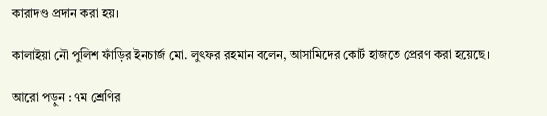কারাদণ্ড প্রদান করা হয়।

কালাইয়া নৌ পুলিশ ফাঁড়ির ইনচার্জ মো. লুৎফর রহমান বলেন, আসামিদের কোর্ট হাজতে প্রেরণ করা হয়েছে।

আরো পড়ুন : ৭ম শ্রেণির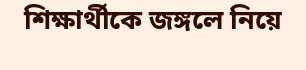শিক্ষার্থীকে জঙ্গলে নিয়ে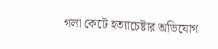গলা কেটে হত্যাচেষ্টার অভিযোগ